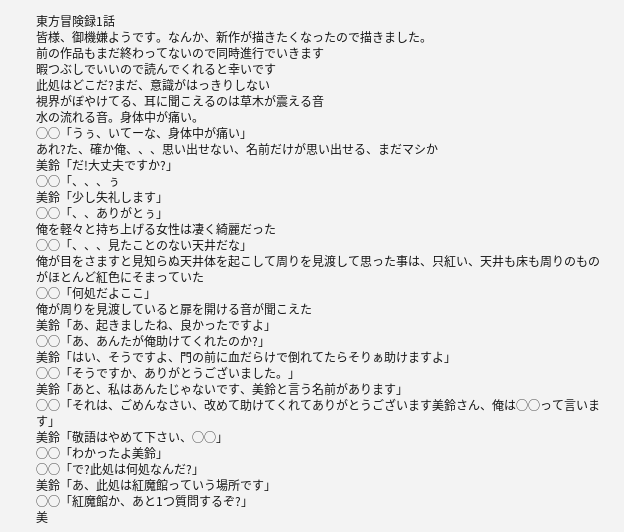東方冒険録1話
皆様、御機嫌ようです。なんか、新作が描きたくなったので描きました。
前の作品もまだ終わってないので同時進行でいきます
暇つぶしでいいので読んでくれると幸いです
此処はどこだ?まだ、意識がはっきりしない
視界がぼやけてる、耳に聞こえるのは草木が震える音
水の流れる音。身体中が痛い。
◯◯「うぅ、いてーな、身体中が痛い」
あれ?た、確か俺、、、思い出せない、名前だけが思い出せる、まだマシか
美鈴「だ!大丈夫ですか?」
◯◯「、、、ぅ
美鈴「少し失礼します」
◯◯「、、ありがとぅ」
俺を軽々と持ち上げる女性は凄く綺麗だった
◯◯「、、、見たことのない天井だな」
俺が目をさますと見知らぬ天井体を起こして周りを見渡して思った事は、只紅い、天井も床も周りのものがほとんど紅色にそまっていた
◯◯「何処だよここ」
俺が周りを見渡していると扉を開ける音が聞こえた
美鈴「あ、起きましたね、良かったですよ」
◯◯「あ、あんたが俺助けてくれたのか?」
美鈴「はい、そうですよ、門の前に血だらけで倒れてたらそりぁ助けますよ」
◯◯「そうですか、ありがとうございました。」
美鈴「あと、私はあんたじゃないです、美鈴と言う名前があります」
◯◯「それは、ごめんなさい、改めて助けてくれてありがとうございます美鈴さん、俺は◯◯って言います」
美鈴「敬語はやめて下さい、◯◯」
◯◯「わかったよ美鈴」
◯◯「で?此処は何処なんだ?」
美鈴「あ、此処は紅魔館っていう場所です」
◯◯「紅魔館か、あと1つ質問するぞ?」
美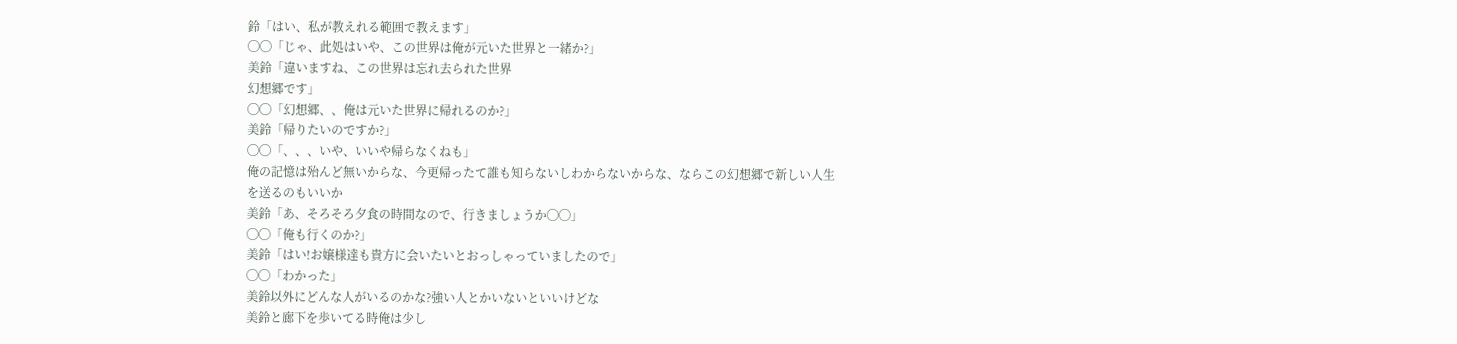鈴「はい、私が教えれる範囲で教えます」
◯◯「じゃ、此処はいや、この世界は俺が元いた世界と一緒か?」
美鈴「違いますね、この世界は忘れ去られた世界
幻想郷です」
◯◯「幻想郷、、俺は元いた世界に帰れるのか?」
美鈴「帰りたいのですか?」
◯◯「、、、いや、いいや帰らなくねも」
俺の記憶は殆んど無いからな、今更帰ったて誰も知らないしわからないからな、ならこの幻想郷で新しい人生を送るのもいいか
美鈴「あ、そろそろ夕食の時間なので、行きましょうか◯◯」
◯◯「俺も行くのか?」
美鈴「はい!お嬢様達も貴方に会いたいとおっしゃっていましたので」
◯◯「わかった」
美鈴以外にどんな人がいるのかな?強い人とかいないといいけどな
美鈴と廊下を歩いてる時俺は少し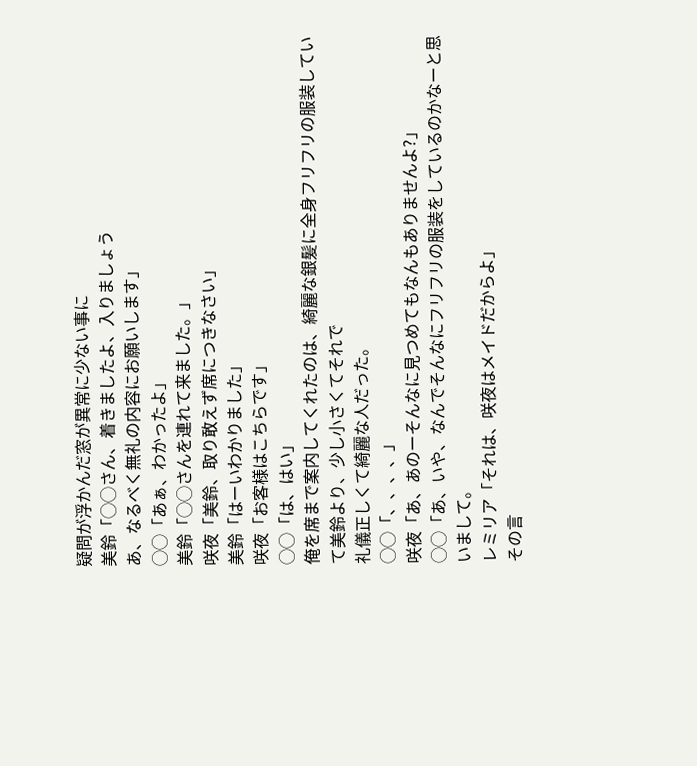疑問が浮かんだ窓が異常に少ない事に
美鈴「◯◯さん、着きましたよ、入りましょう
あ、なるべく無礼の内容にお願いします」
◯◯「あぁ、わかったよ」
美鈴「◯◯さんを連れて来ました。」
咲夜「美鈴、取り敢えず席につきなさい」
美鈴「はーいわかりました」
咲夜「お客様はこちらです」
◯◯「は、はい」
俺を席まで案内してくれたのは、綺麗な銀髪に全身フリフリの服装していて美鈴より、少し小さくてそれで
礼儀正しくて綺麗な人だった。
◯◯「、、、、」
咲夜「あ、あのーそんなに見つめてもなんもありませんよ?」
◯◯「あ、いや、なんでそんなにフリフリの服装をしているのかなーと思いまして。
レミリア「それは、咲夜はメイドだからよ」
その言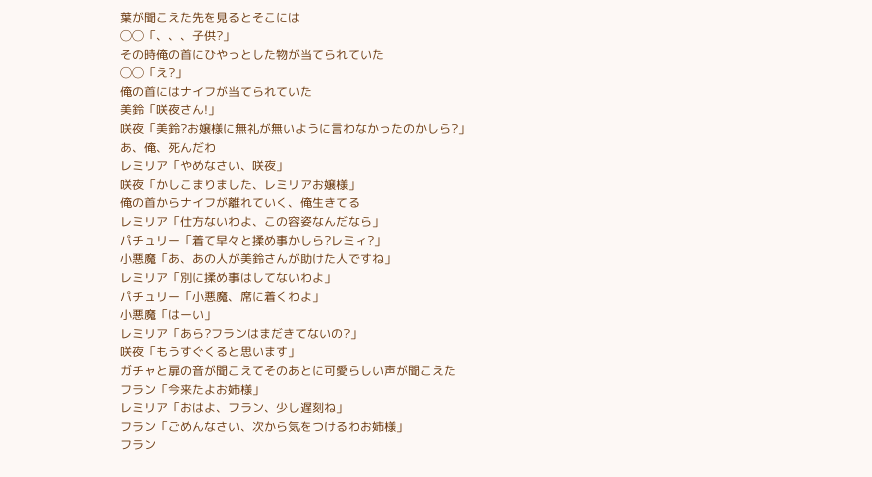葉が聞こえた先を見るとそこには
◯◯「、、、子供?」
その時俺の首にひやっとした物が当てられていた
◯◯「え?」
俺の首にはナイフが当てられていた
美鈴「咲夜さん!」
咲夜「美鈴?お嬢様に無礼が無いように言わなかったのかしら?」
あ、俺、死んだわ
レミリア「やめなさい、咲夜」
咲夜「かしこまりました、レミリアお嬢様」
俺の首からナイフが離れていく、俺生きてる
レミリア「仕方ないわよ、この容姿なんだなら」
パチュリー「着て早々と揉め事かしら?レミィ?」
小悪魔「あ、あの人が美鈴さんが助けた人ですね」
レミリア「別に揉め事はしてないわよ」
パチュリー「小悪魔、席に着くわよ」
小悪魔「はーい」
レミリア「あら?フランはまだきてないの?」
咲夜「もうすぐくると思います」
ガチャと扉の音が聞こえてそのあとに可愛らしい声が聞こえた
フラン「今来たよお姉様」
レミリア「おはよ、フラン、少し遅刻ね」
フラン「ごめんなさい、次から気をつけるわお姉様」
フラン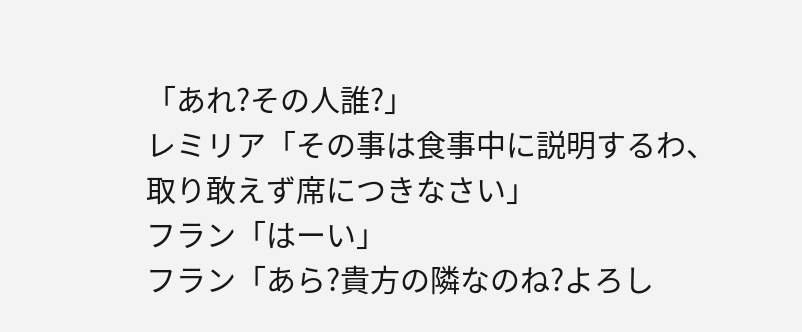「あれ?その人誰?」
レミリア「その事は食事中に説明するわ、取り敢えず席につきなさい」
フラン「はーい」
フラン「あら?貴方の隣なのね?よろし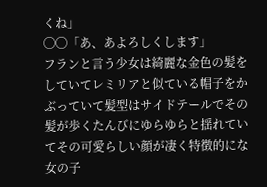くね」
◯◯「あ、あよろしくします」
フランと言う少女は綺麗な金色の髪をしていてレミリアと似ている帽子をかぶっていて髪型はサイドテールでその髪が歩くたんびにゆらゆらと揺れていてその可愛らしい顔が凄く特徴的にな女の子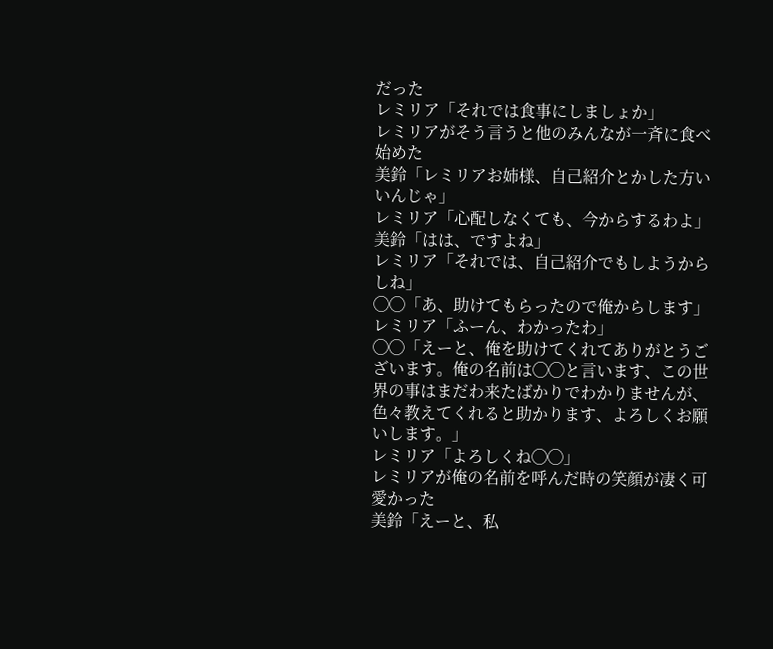だった
レミリア「それでは食事にしましょか」
レミリアがそう言うと他のみんなが一斉に食べ始めた
美鈴「レミリアお姉様、自己紹介とかした方いいんじゃ」
レミリア「心配しなくても、今からするわよ」
美鈴「はは、ですよね」
レミリア「それでは、自己紹介でもしようからしね」
◯◯「あ、助けてもらったので俺からします」
レミリア「ふーん、わかったわ」
◯◯「えーと、俺を助けてくれてありがとうございます。俺の名前は◯◯と言います、この世界の事はまだわ来たばかりでわかりませんが、色々教えてくれると助かります、よろしくお願いします。」
レミリア「よろしくね◯◯」
レミリアが俺の名前を呼んだ時の笑顔が凄く可愛かった
美鈴「えーと、私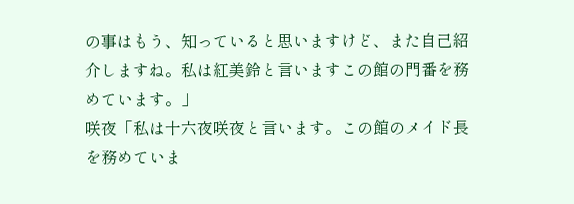の事はもう、知っていると思いますけど、また自己紹介しますね。私は紅美鈴と言いますこの館の門番を務めています。」
咲夜「私は十六夜咲夜と言います。この館のメイド長を務めていま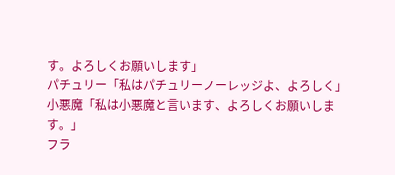す。よろしくお願いします」
パチュリー「私はパチュリーノーレッジよ、よろしく」
小悪魔「私は小悪魔と言います、よろしくお願いします。」
フラ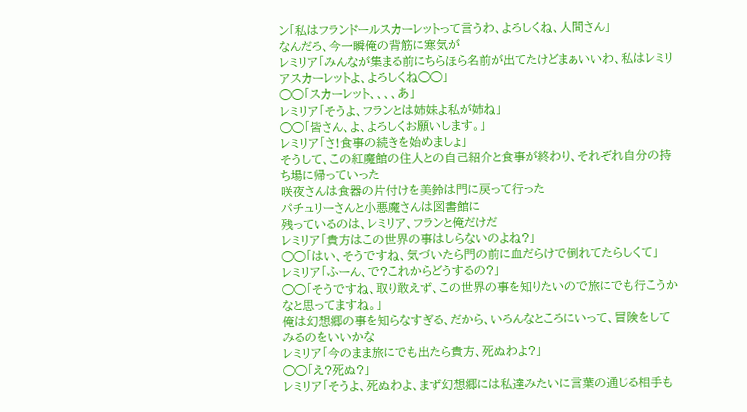ン「私はフランドールスカーレットって言うわ、よろしくね、人間さん」
なんだろ、今一瞬俺の背筋に寒気が
レミリア「みんなが集まる前にちらほら名前が出てたけどまぁいいわ、私はレミリアスカーレットよ、よろしくね◯◯」
◯◯「スカーレット、、、、あ」
レミリア「そうよ、フランとは姉妹よ私が姉ね」
◯◯「皆さん、よ、よろしくお願いします。」
レミリア「さ!食事の続きを始めましょ」
そうして、この紅魔館の住人との自己紹介と食事が終わり、それぞれ自分の持ち場に帰っていった
咲夜さんは食器の片付けを美鈴は門に戻って行った
パチュリーさんと小悪魔さんは図書館に
残っているのは、レミリア、フランと俺だけだ
レミリア「貴方はこの世界の事はしらないのよね?」
◯◯「はい、そうですね、気づいたら門の前に血だらけで倒れてたらしくて」
レミリア「ふーん、で?これからどうするの?」
◯◯「そうですね、取り敢えず、この世界の事を知りたいので旅にでも行こうかなと思ってますね。」
俺は幻想郷の事を知らなすぎる、だから、いろんなところにいって、冒険をしてみるのをいいかな
レミリア「今のまま旅にでも出たら貴方、死ぬわよ?」
◯◯「え?死ぬ?」
レミリア「そうよ、死ぬわよ、まず幻想郷には私達みたいに言葉の通じる相手も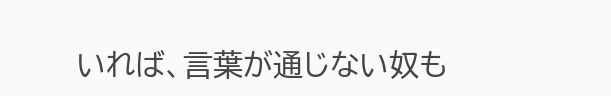いれば、言葉が通じない奴も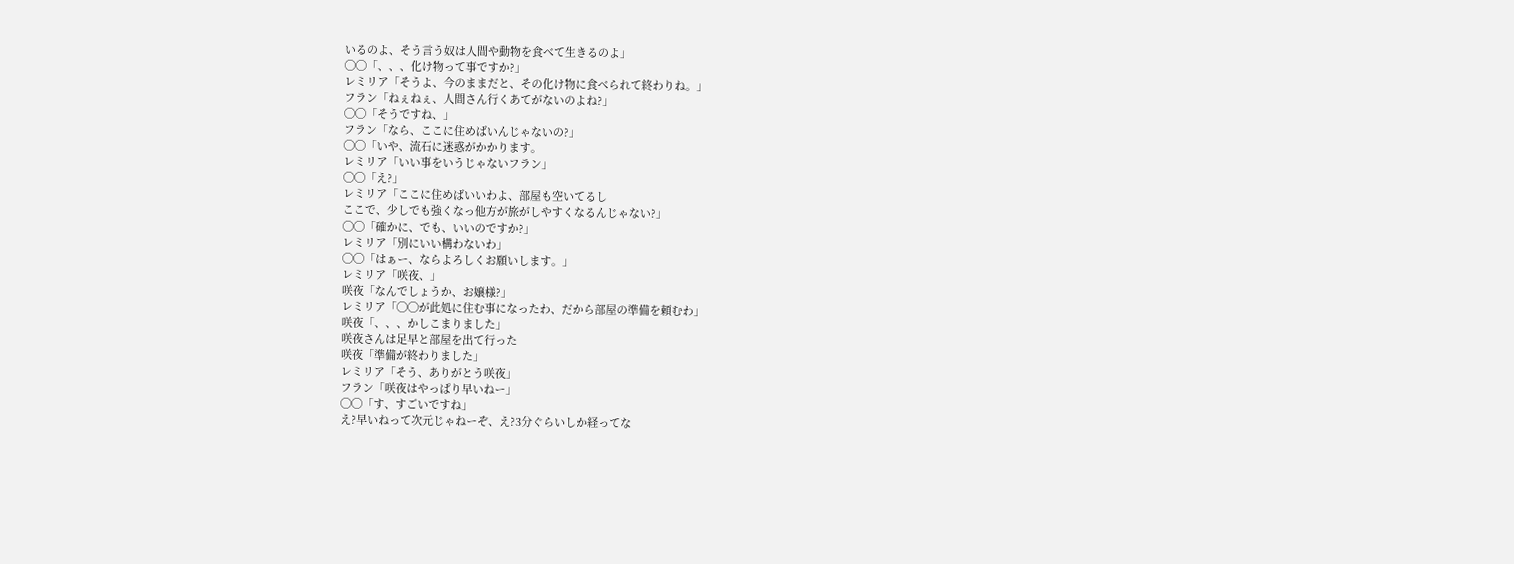いるのよ、そう言う奴は人間や動物を食べて生きるのよ」
◯◯「、、、化け物って事ですか?」
レミリア「そうよ、今のままだと、その化け物に食べられて終わりね。」
フラン「ねぇねぇ、人間さん行くあてがないのよね?」
◯◯「そうですね、」
フラン「なら、ここに住めばいんじゃないの?」
◯◯「いや、流石に迷惑がかかります。
レミリア「いい事をいうじゃないフラン」
◯◯「え?」
レミリア「ここに住めばいいわよ、部屋も空いてるし
ここで、少しでも強くなっ他方が旅がしやすくなるんじゃない?」
◯◯「確かに、でも、いいのですか?」
レミリア「別にいい構わないわ」
◯◯「はぁー、ならよろしくお願いします。」
レミリア「咲夜、」
咲夜「なんでしょうか、お嬢様?」
レミリア「◯◯が此処に住む事になったわ、だから部屋の準備を頼むわ」
咲夜「、、、かしこまりました」
咲夜さんは足早と部屋を出て行った
咲夜「準備が終わりました」
レミリア「そう、ありがとう咲夜」
フラン「咲夜はやっぱり早いねー」
◯◯「す、すごいですね」
え?早いねって次元じゃねーぞ、え?3分ぐらいしか経ってな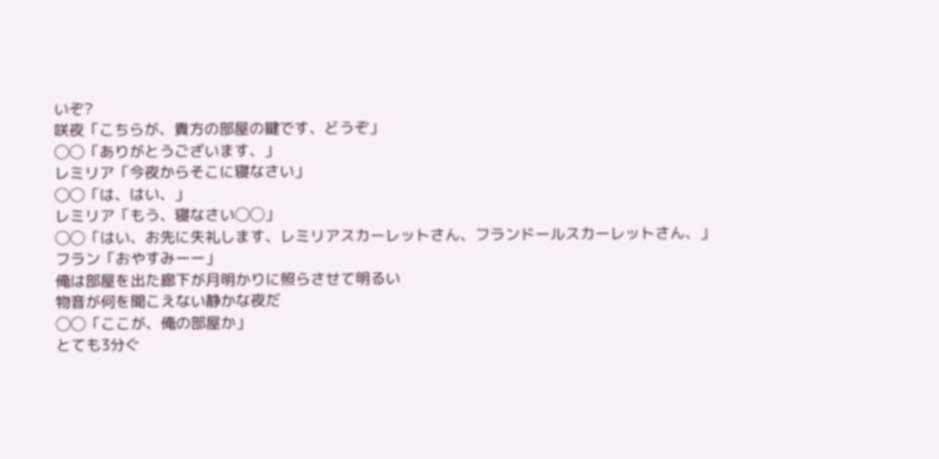いぞ?
咲夜「こちらが、貴方の部屋の鍵です、どうぞ」
◯◯「ありがとうございます、」
レミリア「今夜からそこに寝なさい」
◯◯「は、はい、」
レミリア「もう、寝なさい◯◯」
◯◯「はい、お先に失礼します、レミリアスカーレットさん、フランドールスカーレットさん、」
フラン「おやすみーー」
俺は部屋を出た廊下が月明かりに照らさせて明るい
物音が何を聞こえない静かな夜だ
◯◯「ここが、俺の部屋か」
とても3分ぐ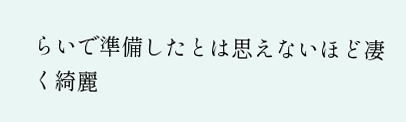らいで準備したとは思えないほど凄く綺麗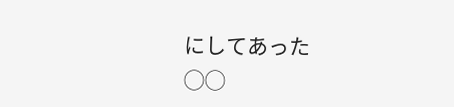にしてあった
◯◯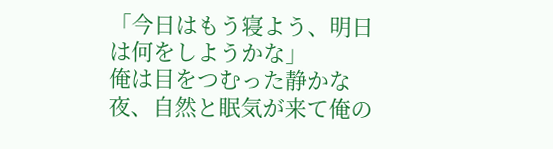「今日はもう寝よう、明日は何をしようかな」
俺は目をつむった静かな夜、自然と眠気が来て俺の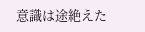意識は途絶えた